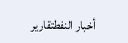أخبار النفطتقارير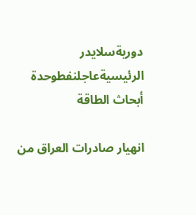دوريةسلايدر الرئيسيةعاجلنفطوحدة أبحاث الطاقة

انهيار صادرات العراق من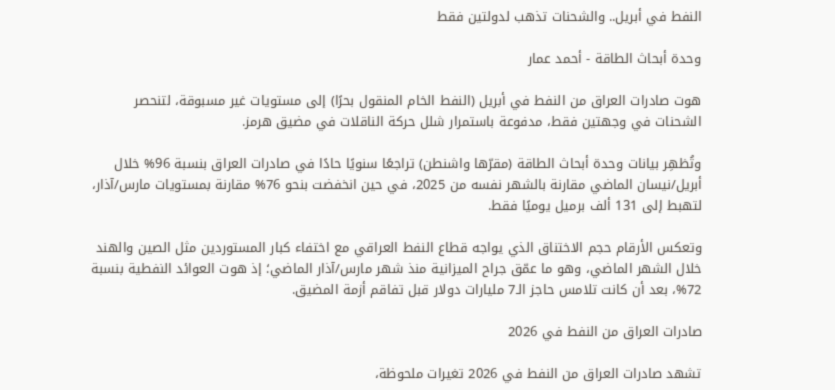النفط في أبريل.. والشحنات تذهب لدولتين فقط

وحدة أبحاث الطاقة - أحمد عمار

هوت صادرات العراق من النفط في أبريل (النفط الخام المنقول بحرًا) إلى مستويات غير مسبوقة، لتنحصر الشحنات في وجهتين فقط، مدفوعة باستمرار شلل حركة الناقلات في مضيق هرمز.

وتُظهِر بيانات وحدة أبحاث الطاقة (مقرّها واشنطن) تراجعًا سنويًا حادًا في صادرات العراق بنسبة 96% خلال أبريل/نيسان الماضي مقارنة بالشهر نفسه من 2025، في حين انخفضت بنحو 76% مقارنة بمستويات مارس/آذار، لتهبط إلى 131 ألف برميل يوميًا فقط.

وتعكس الأرقام حجم الاختناق الذي يواجه قطاع النفط العراقي مع اختفاء كبار المستوردين مثل الصين والهند خلال الشهر الماضي، وهو ما عمّق جراح الميزانية منذ شهر مارس/آذار الماضي؛ إذ هوت العوائد النفطية بنسبة 72%، بعد أن كانت تلامس حاجز الـ7 مليارات دولار قبل تفاقم أزمة المضيق.

صادرات العراق من النفط في 2026

تشهد صادرات العراق من النفط في 2026 تغيرات ملحوظة،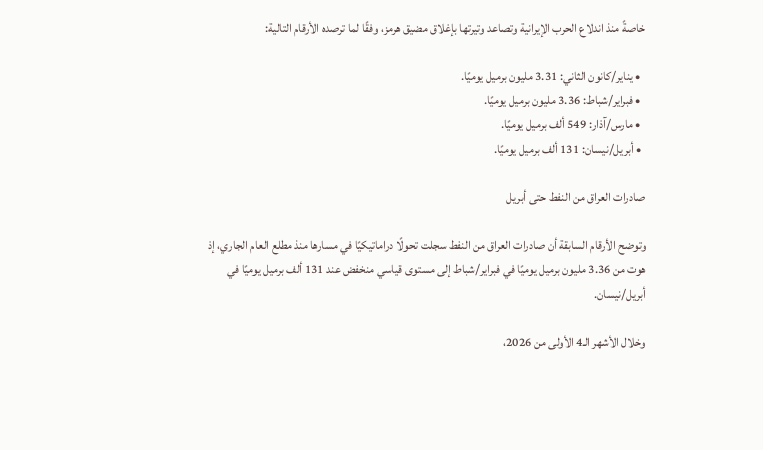خاصةً منذ اندلاع الحرب الإيرانية وتصاعد وتيرتها بإغلاق مضيق هرمز، وفقًا لما ترصده الأرقام التالية:

  • يناير/كانون الثاني: 3.31 مليون برميل يوميًا.
  • فبراير/شباط: 3.36 مليون برميل يوميًا.
  • مارس/آذار: 549 ألف برميل يوميًا.
  • أبريل/نيسان: 131 ألف برميل يوميًا.

صادرات العراق من النفط حتى أبريل

وتوضح الأرقام السابقة أن صادرات العراق من النفط سجلت تحولًا دراماتيكيًا في مسارها منذ مطلع العام الجاري، إذ هوت من 3.36 مليون برميل يوميًا في فبراير/شباط إلى مستوى قياسي منخفض عند 131 ألف برميل يوميًا في أبريل/نيسان.

وخلال الأشهر الـ4 الأولى من 2026،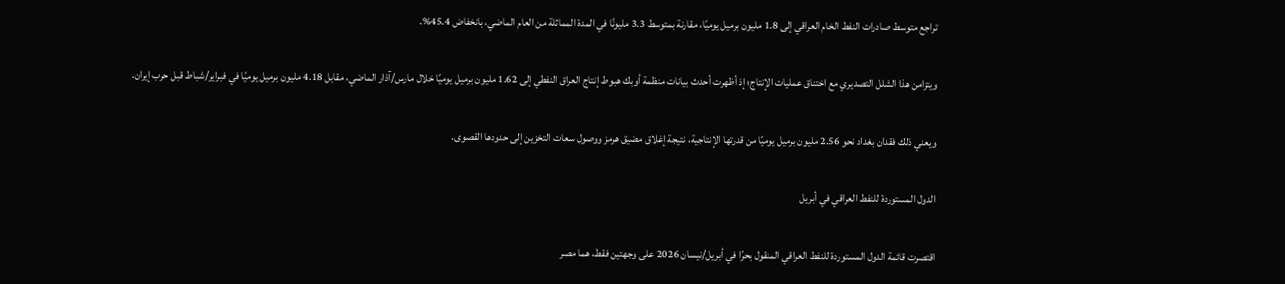تراجع متوسط صادرات النفط الخام العراقي إلى 1.8 مليون برميل يوميًا، مقارنة بمتوسط 3.3 مليونًا في المدة المماثلة من العام الماضي، بانخفاض 45.4%.

ويتزامن هذا الشلل التصديري مع اختناق عمليات الإنتاج؛ إذ أظهرت أحدث بيانات منظمة أوبك هبوط إنتاج العراق النفطي إلى 1.62 مليون برميل يوميًا خلال مارس/آذار الماضي، مقابل 4.18 مليون برميل يوميًا في فبراير/شباط قبل حرب إيران.

ويعني ذلك فقدان بغداد نحو 2.56 مليون برميل يوميًا من قدرتها الإنتاجية، نتيجة إغلاق مضيق هرمز ووصول سعات التخزين إلى حدودها القصوى.

الدول المستوردة للنفط العراقي في أبريل

اقتصرت قائمة الدول المستوردة للنفط العراقي المنقول بحرًا في أبريل/نيسان 2026 على وجهتين فقط، هما مصر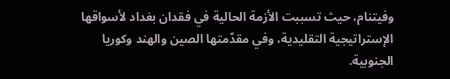وفيتنام، حيث تسببت الأزمة الحالية في فقدان بغداد لأسواقها الإستراتيجية التقليدية، وفي مقدّمتها الصين والهند وكوريا الجنوبية.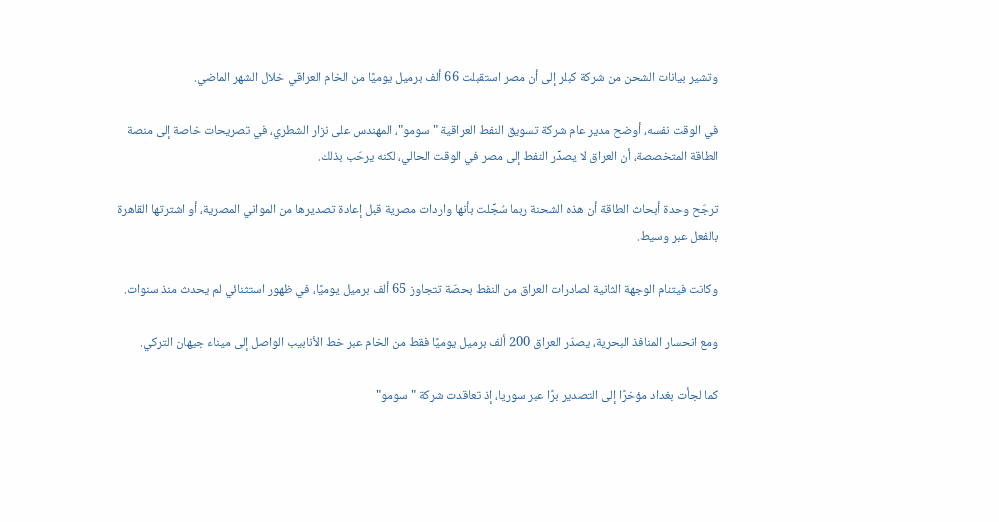وتشير بيانات الشحن من شركة كبلر إلى أن مصر استقبلت 66 ألف برميل يوميًا من الخام العراقي خلال الشهر الماضي.

في الوقت نفسه، أوضح مدير عام شركة تسويق النفط العراقية "سومو"، المهندس على نزار الشطري، في تصريحات خاصة إلى منصة الطاقة المتخصصة، أن العراق لا يصدِّر النفط إلى مصر في الوقت الحالي، لكنه يرحّب بذلك.

ترجّح وحدة أبحاث الطاقة أن هذه الشحنة ربما سُجِّلت بأنها واردات مصرية قبل إعادة تصديرها من المواني المصرية، أو اشترتها القاهرة بالفعل عبر وسيط.

وكانت فيتنام الوجهة الثانية لصادرات العراق من النفط بحصّة تتجاوز 65 ألف برميل يوميًا، في ظهور استثنائي لم يحدث منذ سنوات.

ومع انحسار المنافذ البحرية، يصدّر العراق 200 ألف برميل يوميًا فقط من الخام عبر خط الأنابيب الواصل إلى ميناء جيهان التركي.

كما لجأت بغداد مؤخرًا إلى التصدير برًا عبر سوريا، إذ تعاقدت شركة "سومو"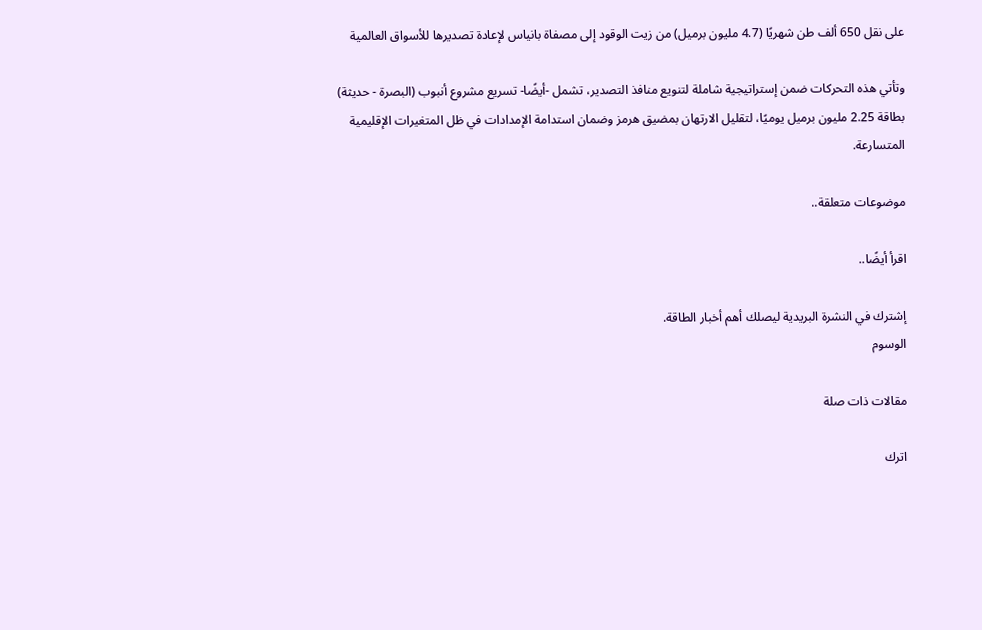على نقل 650 ألف طن شهريًا (4.7 مليون برميل) من زيت الوقود إلى مصفاة بانياس لإعادة تصديرها للأسواق العالمية

وتأتي هذه التحركات ضمن إستراتيجية شاملة لتنويع منافذ التصدير، تشمل -أيضًا- تسريع مشروع أنبوب (البصرة - حديثة) بطاقة 2.25 مليون برميل يوميًا، لتقليل الارتهان بمضيق هرمز وضمان استدامة الإمدادات في ظل المتغيرات الإقليمية المتسارعة.

موضوعات متعلقة..

اقرأ أيضًا..

إشترك في النشرة البريدية ليصلك أهم أخبار الطاقة.
الوسوم

مقالات ذات صلة

اترك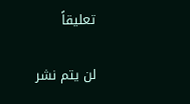تعليقاً

لن يتم نشر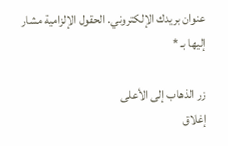عنوان بريدك الإلكتروني. الحقول الإلزامية مشار إليها بـ *

زر الذهاب إلى الأعلى
إغلاق